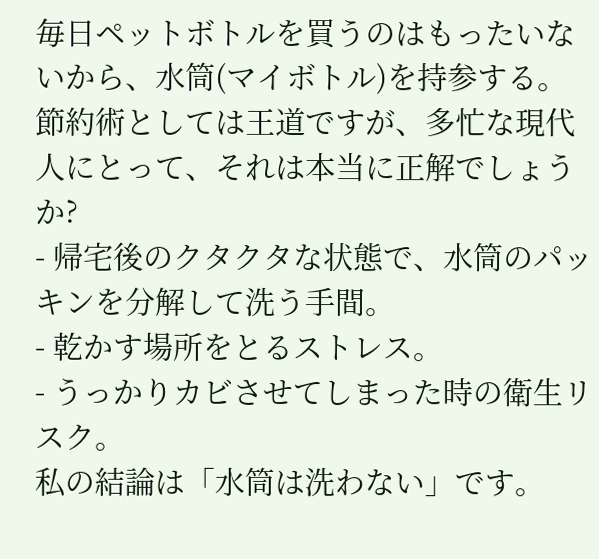毎日ペットボトルを買うのはもったいないから、水筒(マイボトル)を持参する。 節約術としては王道ですが、多忙な現代人にとって、それは本当に正解でしょうか?
- 帰宅後のクタクタな状態で、水筒のパッキンを分解して洗う手間。
- 乾かす場所をとるストレス。
- うっかりカビさせてしまった時の衛生リスク。
私の結論は「水筒は洗わない」です。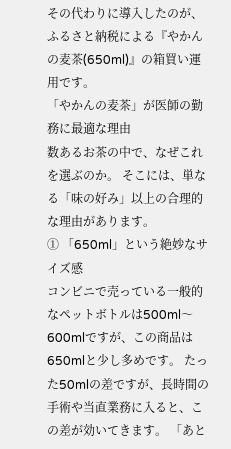その代わりに導入したのが、ふるさと納税による『やかんの麦茶(650ml)』の箱買い運用です。
「やかんの麦茶」が医師の勤務に最適な理由
数あるお茶の中で、なぜこれを選ぶのか。 そこには、単なる「味の好み」以上の合理的な理由があります。
① 「650ml」という絶妙なサイズ感
コンビニで売っている一般的なペットボトルは500ml〜600mlですが、この商品は650mlと少し多めです。 たった50mlの差ですが、長時間の手術や当直業務に入ると、この差が効いてきます。 「あと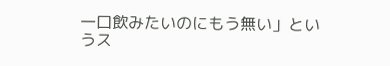一口飲みたいのにもう無い」というス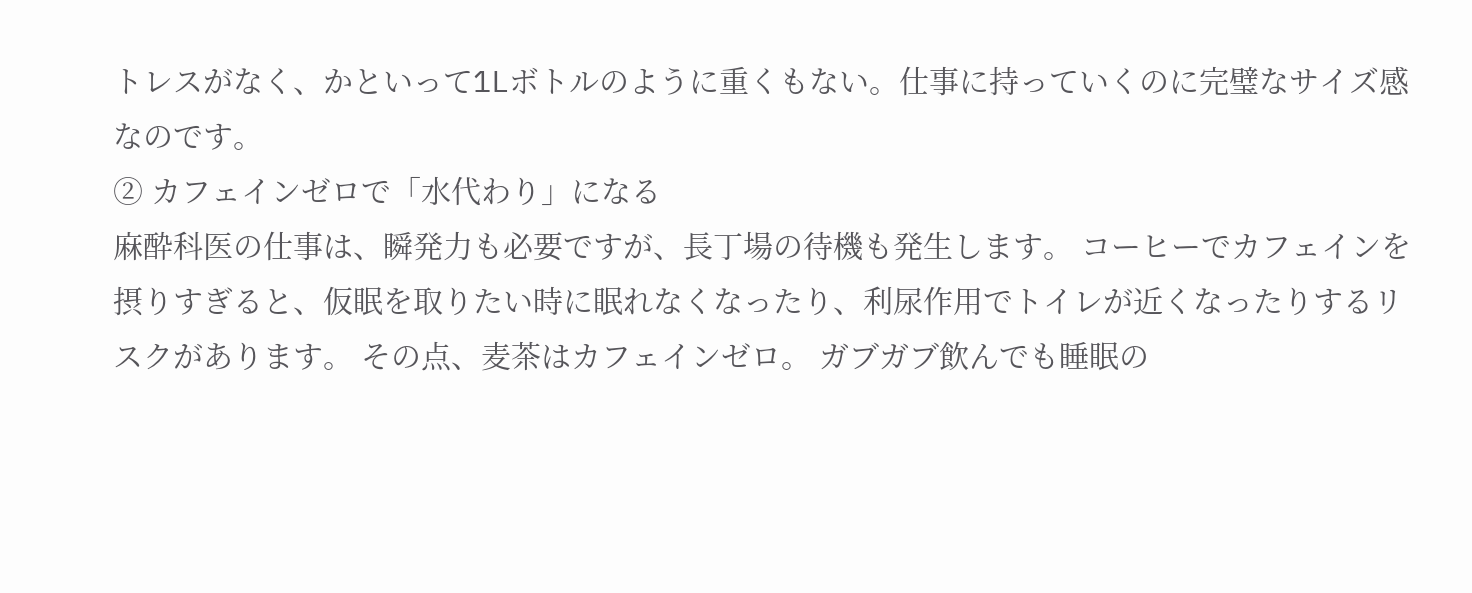トレスがなく、かといって1Lボトルのように重くもない。仕事に持っていくのに完璧なサイズ感なのです。
② カフェインゼロで「水代わり」になる
麻酔科医の仕事は、瞬発力も必要ですが、長丁場の待機も発生します。 コーヒーでカフェインを摂りすぎると、仮眠を取りたい時に眠れなくなったり、利尿作用でトイレが近くなったりするリスクがあります。 その点、麦茶はカフェインゼロ。 ガブガブ飲んでも睡眠の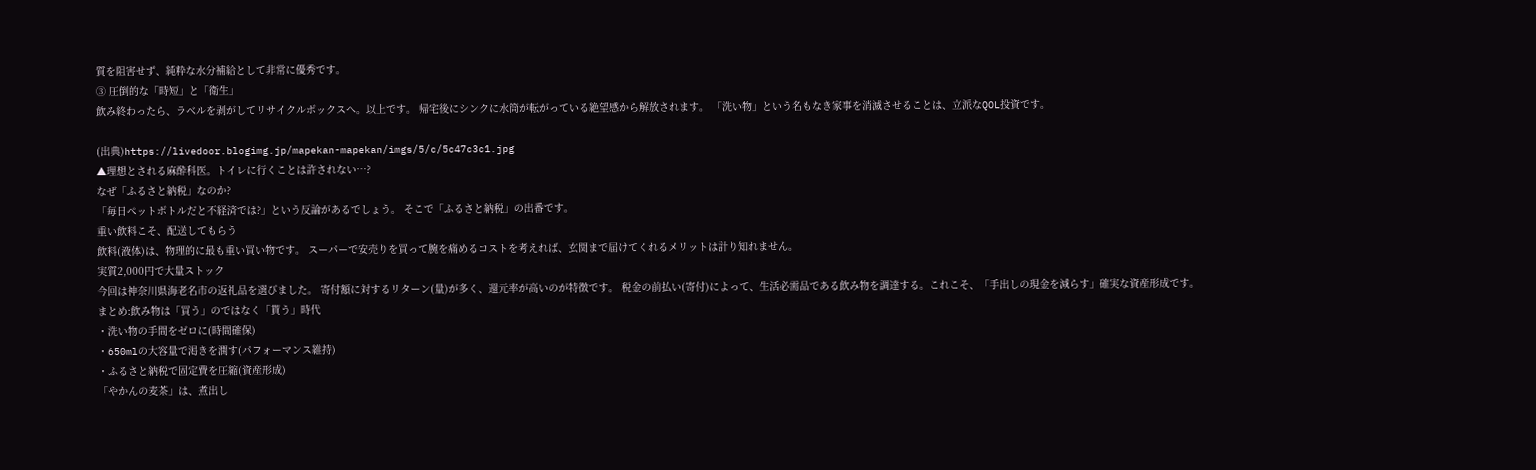質を阻害せず、純粋な水分補給として非常に優秀です。
③ 圧倒的な「時短」と「衛生」
飲み終わったら、ラベルを剥がしてリサイクルボックスへ。以上です。 帰宅後にシンクに水筒が転がっている絶望感から解放されます。 「洗い物」という名もなき家事を消滅させることは、立派なQOL投資です。

(出典)https://livedoor.blogimg.jp/mapekan-mapekan/imgs/5/c/5c47c3c1.jpg
▲理想とされる麻酔科医。トイレに行くことは許されない…?
なぜ「ふるさと納税」なのか?
「毎日ペットボトルだと不経済では?」という反論があるでしょう。 そこで「ふるさと納税」の出番です。
重い飲料こそ、配送してもらう
飲料(液体)は、物理的に最も重い買い物です。 スーパーで安売りを買って腕を痛めるコストを考えれば、玄関まで届けてくれるメリットは計り知れません。
実質2,000円で大量ストック
今回は神奈川県海老名市の返礼品を選びました。 寄付額に対するリターン(量)が多く、還元率が高いのが特徴です。 税金の前払い(寄付)によって、生活必需品である飲み物を調達する。これこそ、「手出しの現金を減らす」確実な資産形成です。
まとめ:飲み物は「買う」のではなく「貰う」時代
・洗い物の手間をゼロに(時間確保)
・650mlの大容量で渇きを潤す(パフォーマンス維持)
・ふるさと納税で固定費を圧縮(資産形成)
「やかんの麦茶」は、煮出し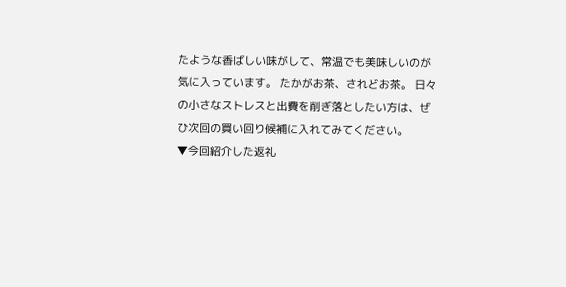たような香ばしい味がして、常温でも美味しいのが気に入っています。 たかがお茶、されどお茶。 日々の小さなストレスと出費を削ぎ落としたい方は、ぜひ次回の買い回り候補に入れてみてください。
▼今回紹介した返礼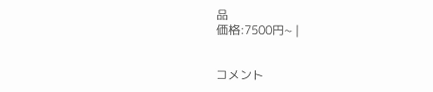品
価格:7500円~ |


コメント